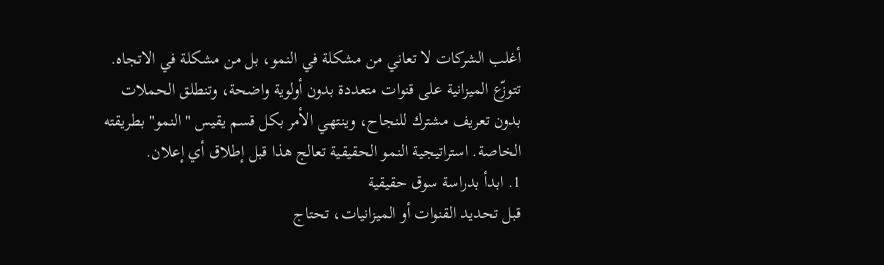أغلب الشركات لا تعاني من مشكلة في النمو، بل من مشكلة في الاتجاه. تتوزّع الميزانية على قنوات متعددة بدون أولوية واضحة، وتنطلق الحملات بدون تعريف مشترك للنجاح، وينتهي الأمر بكل قسم يقيس "النمو" بطريقته الخاصة. استراتيجية النمو الحقيقية تعالج هذا قبل إطلاق أي إعلان.
1. ابدأ بدراسة سوق حقيقية
قبل تحديد القنوات أو الميزانيات، تحتاج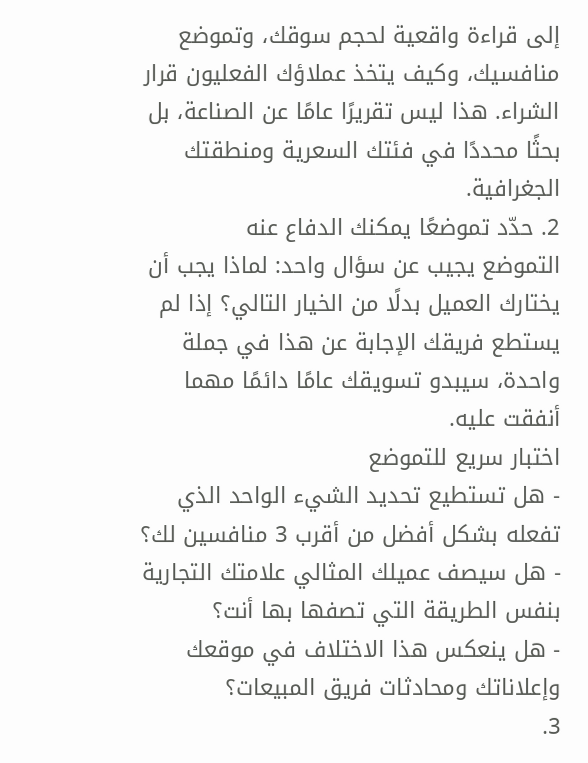إلى قراءة واقعية لحجم سوقك، وتموضع منافسيك، وكيف يتخذ عملاؤك الفعليون قرار الشراء. هذا ليس تقريرًا عامًا عن الصناعة، بل بحثًا محددًا في فئتك السعرية ومنطقتك الجغرافية.
2. حدّد تموضعًا يمكنك الدفاع عنه
التموضع يجيب عن سؤال واحد: لماذا يجب أن يختارك العميل بدلًا من الخيار التالي؟ إذا لم يستطع فريقك الإجابة عن هذا في جملة واحدة، سيبدو تسويقك عامًا دائمًا مهما أنفقت عليه.
اختبار سريع للتموضع
- هل تستطيع تحديد الشيء الواحد الذي تفعله بشكل أفضل من أقرب 3 منافسين لك؟
- هل سيصف عميلك المثالي علامتك التجارية بنفس الطريقة التي تصفها بها أنت؟
- هل ينعكس هذا الاختلاف في موقعك وإعلاناتك ومحادثات فريق المبيعات؟
3.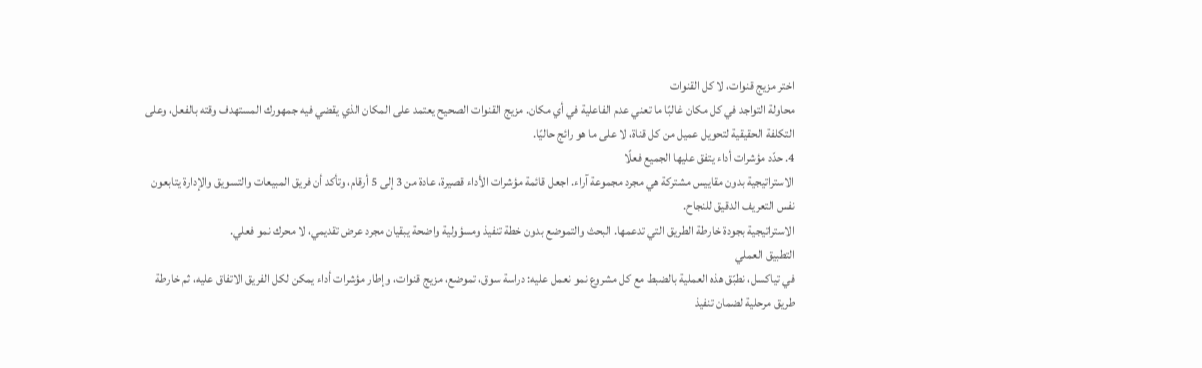اختر مزيج قنوات، لا كل القنوات
محاولة التواجد في كل مكان غالبًا ما تعني عدم الفاعلية في أي مكان. مزيج القنوات الصحيح يعتمد على المكان الذي يقضي فيه جمهورك المستهدف وقته بالفعل، وعلى التكلفة الحقيقية لتحويل عميل من كل قناة، لا على ما هو رائج حاليًا.
4. حدّد مؤشرات أداء يتفق عليها الجميع فعلًا
الاستراتيجية بدون مقاييس مشتركة هي مجرد مجموعة آراء. اجعل قائمة مؤشرات الأداء قصيرة، عادة من 3 إلى 5 أرقام، وتأكد أن فريق المبيعات والتسويق والإدارة يتابعون نفس التعريف الدقيق للنجاح.
الاستراتيجية بجودة خارطة الطريق التي تدعمها. البحث والتموضع بدون خطة تنفيذ ومسؤولية واضحة يبقيان مجرد عرض تقديمي، لا محرك نمو فعلي.
التطبيق العملي
في تياكسل، نطبّق هذه العملية بالضبط مع كل مشروع نمو نعمل عليه: دراسة سوق، تموضع، مزيج قنوات، وإطار مؤشرات أداء يمكن لكل الفريق الاتفاق عليه، ثم خارطة طريق مرحلية لضمان تنفيذ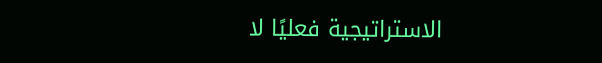الاستراتيجية فعليًا لا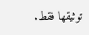توثيقها فقط.